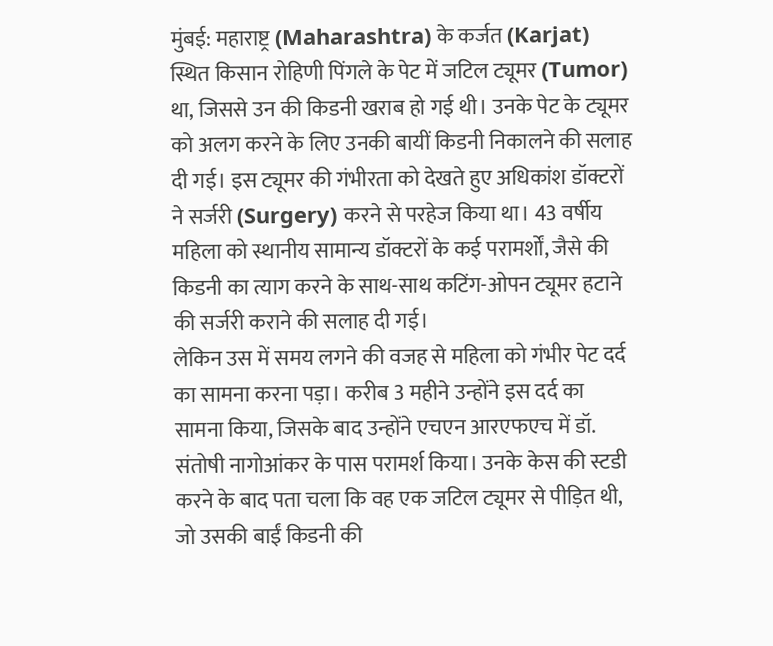मुंबई: महाराष्ट्र (Maharashtra) के कर्जत (Karjat) स्थित किसान रोहिणी पिंगले के पेट में जटिल ट्यूमर (Tumor) था, जिससे उन की किडनी खराब हो गई थी। उनके पेट के ट्यूमर को अलग करने के लिए उनकी बायीं किडनी निकालने की सलाह दी गई। इस ट्यूमर की गंभीरता को देखते हुए अधिकांश डॉक्टरों ने सर्जरी (Surgery) करने से परहेज किया था। 43 वर्षीय महिला को स्थानीय सामान्य डॉक्टरों के कई परामर्शों, जैसे की किडनी का त्याग करने के साथ-साथ कटिंग-ओपन ट्यूमर हटाने की सर्जरी कराने की सलाह दी गई।
लेकिन उस में समय लगने की वजह से महिला को गंभीर पेट दर्द का सामना करना पड़ा। करीब 3 महीने उन्होंने इस दर्द का सामना किया, जिसके बाद उन्होंने एचएन आरएफएच में डॉ. संतोषी नागोआंकर के पास परामर्श किया। उनके केस की स्टडी करने के बाद पता चला कि वह एक जटिल ट्यूमर से पीड़ित थी, जो उसकी बाईं किडनी की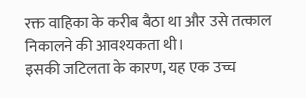रक्त वाहिका के करीब बैठा था और उसे तत्काल निकालने की आवश्यकता थी।
इसकी जटिलता के कारण, यह एक उच्च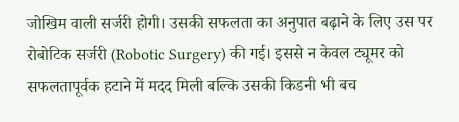जोखिम वाली सर्जरी होगी। उसकी सफलता का अनुपात बढ़ाने के लिए उस पर रोबोटिक सर्जरी (Robotic Surgery) की गई। इससे न केवल ट्यूमर को सफलतापूर्वक हटाने में मदद मिली बल्कि उसकी किडनी भी बच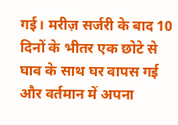गई। मरीज़ सर्जरी के बाद 10 दिनों के भीतर एक छोटे से घाव के साथ घर वापस गई और वर्तमान में अपना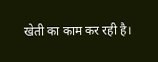खेती का काम कर रही है।